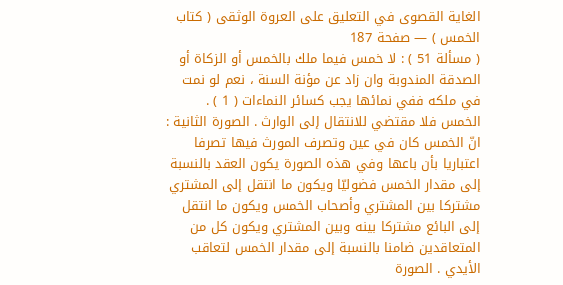الغاية القصوى في التعليق على العروة الوثقى ( كتاب الخمس ) — صفحة 187
( مسألة 51 ) : لا خمس فيما ملك بالخمس أو الزكاة أو الصدقة المندوبة وان زاد عن مؤنة السنة ، نعم لو نمت في ملكه ففي نمائها يجب كسائر النماءات ( 1 ) . الخمس فلا مقتضي للانتقال إلى الوارث . الصورة الثانية : انّ الخمس كان في عين وتصرف المورث فيها تصرفا اعتباريا بأن باعها وفي هذه الصورة يكون العقد بالنسبة إلى مقدار الخمس فضوليّا ويكون ما انتقل إلى المشتري مشتركا بين المشتري وأصحاب الخمس ويكون ما انتقل إلى البائع مشتركا بينه وبين المشتري ويكون كل من المتعاقدين ضامنا بالنسبة إلى مقدار الخمس لتعاقب الأيدي . الصورة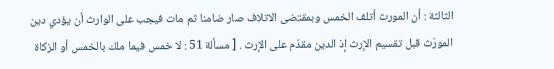الثالثة : أن المورث أتلف الخمس وبمقتضى الاتلاف صار ضامنا ثم مات فيجب على الوارث أن يؤدي دين المورّث قبل تقسيم الإرث إذ الدين مقدّم على الإرث . [ مسألة 51 : لا خمس فيما ملك بالخمس أو الزكاة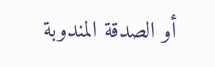أو الصدقة المندوبة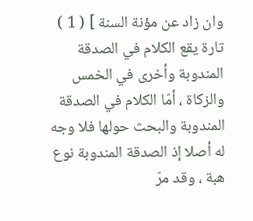وان زاد عن مؤنة السنة ] ( 1 ) تارة يقع الكلام في الصدقة المندوبة وأخرى في الخمس والزكاة ، أمّا الكلام في الصدقة المندوبة والبحث حولها فلا وجه له أصلا إذ الصدقة المندوبة نوع هبة ، وقد مرّ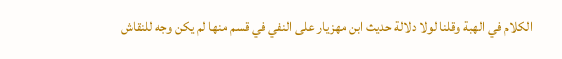الكلام في الهبة وقلنا لولا دلالة حديث ابن مهزيار على النفي في قسم منها لم يكن وجه للنقاش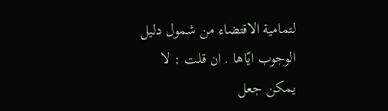لتمامية الاقتضاء من شمول دليل الوجوب ايّاها . ان قلت : لا يمكن جعل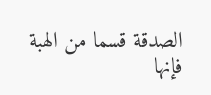الصدقة قسما من الهبة فإنها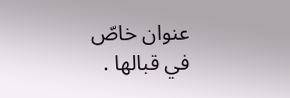عنوان خاصّ في قبالها .